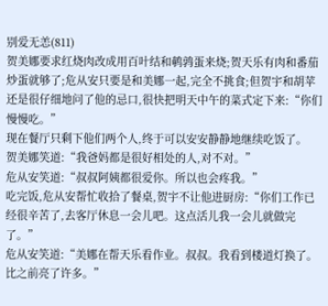别爱无恙(811)
贺美娜要求红烧肉改成用百叶结和鹌鹑蛋来烧;贺天乐有肉和番茄炒蛋就够了;危从安只要是和美娜一起,完全不挑食;但贺宇和胡苹还是很仔细地问了他的忌口,很快把明天中午的菜式定下来:“你们慢慢吃。”
现在餐厅只剩下他们两个人,终于可以安安静静地继续吃饭了。
贺美娜笑道:“我爸妈都是很好相处的人,对不对。”
危从安笑道:“叔叔阿姨都很爱你。所以也会疼我。”
吃完饭,危从安帮忙收拾了餐桌,贺宇不让他进厨房:“你们工作已经很辛苦了,去客厅休息一会儿吧。这点活儿我一会儿就做完了。”
危从安笑道:“美娜在帮天乐看作业。叔叔。我看到楼道灯换了。比之前亮了许多。”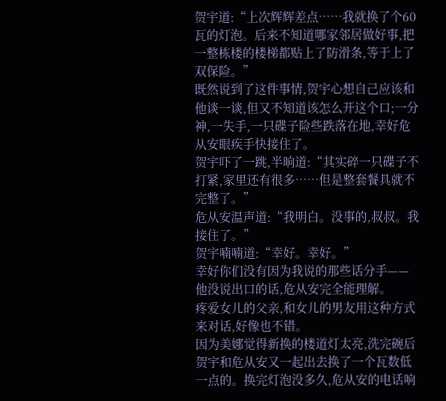贺宇道:“上次辉辉差点……我就换了个60瓦的灯泡。后来不知道哪家邻居做好事,把一整栋楼的楼梯都贴上了防滑条,等于上了双保险。”
既然说到了这件事情,贺宇心想自己应该和他谈一谈,但又不知道该怎么开这个口;一分神,一失手,一只碟子险些跌落在地,幸好危从安眼疾手快接住了。
贺宇吓了一跳,半晌道:“其实碎一只碟子不打紧,家里还有很多……但是整套餐具就不完整了。”
危从安温声道:“我明白。没事的,叔叔。我接住了。”
贺宇喃喃道:“幸好。幸好。”
幸好你们没有因为我说的那些话分手——他没说出口的话,危从安完全能理解。
疼爱女儿的父亲,和女儿的男友用这种方式来对话,好像也不错。
因为美娜觉得新换的楼道灯太亮,洗完碗后贺宇和危从安又一起出去换了一个瓦数低一点的。换完灯泡没多久,危从安的电话响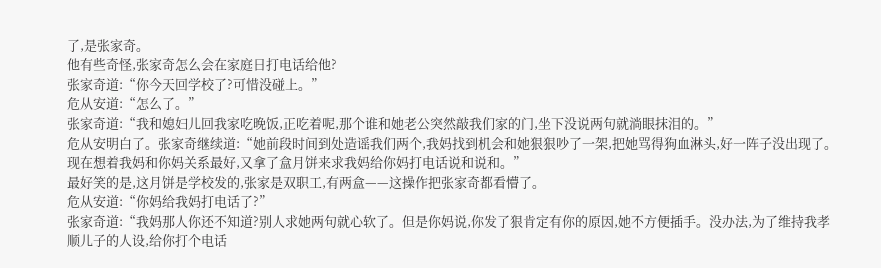了,是张家奇。
他有些奇怪,张家奇怎么会在家庭日打电话给他?
张家奇道:“你今天回学校了?可惜没碰上。”
危从安道:“怎么了。”
张家奇道:“我和媳妇儿回我家吃晚饭,正吃着呢,那个谁和她老公突然敲我们家的门,坐下没说两句就淌眼抹泪的。”
危从安明白了。张家奇继续道:“她前段时间到处造谣我们两个,我妈找到机会和她狠狠吵了一架,把她骂得狗血淋头,好一阵子没出现了。现在想着我妈和你妈关系最好,又拿了盒月饼来求我妈给你妈打电话说和说和。”
最好笑的是,这月饼是学校发的,张家是双职工,有两盒——这操作把张家奇都看懵了。
危从安道:“你妈给我妈打电话了?”
张家奇道:“我妈那人你还不知道?别人求她两句就心软了。但是你妈说,你发了狠肯定有你的原因,她不方便插手。没办法,为了维持我孝顺儿子的人设,给你打个电话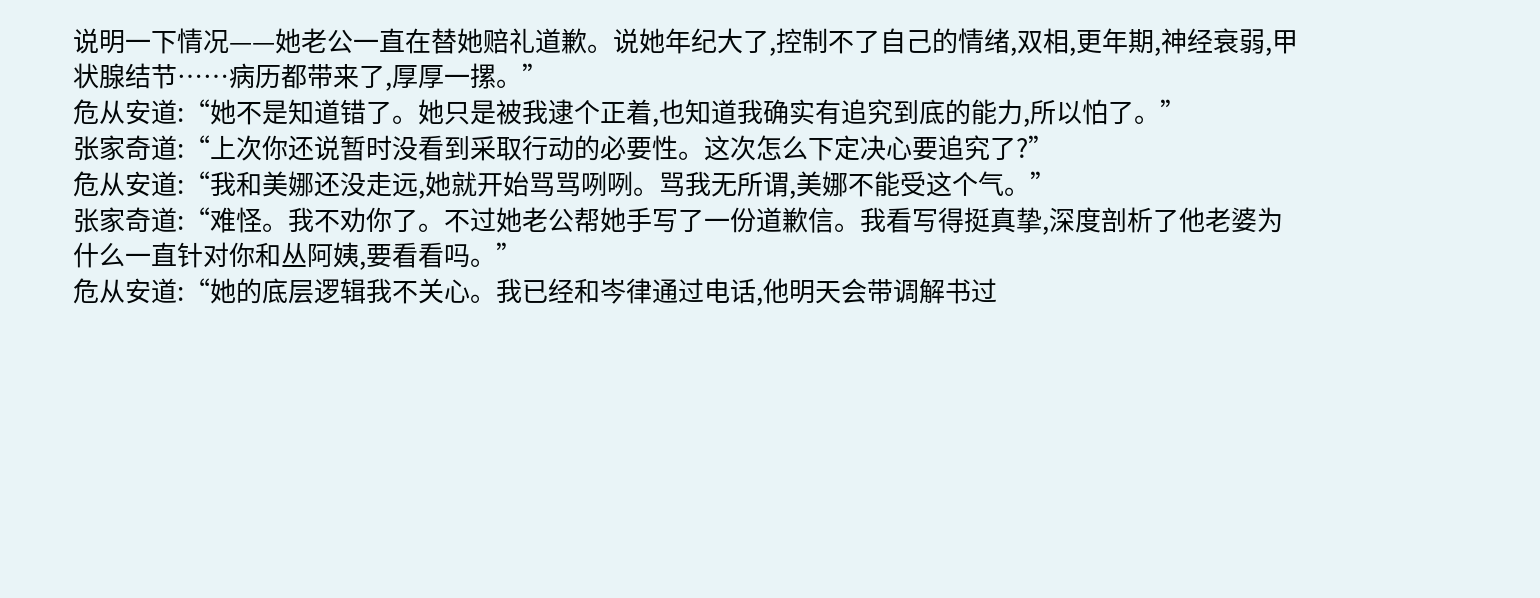说明一下情况——她老公一直在替她赔礼道歉。说她年纪大了,控制不了自己的情绪,双相,更年期,神经衰弱,甲状腺结节……病历都带来了,厚厚一摞。”
危从安道:“她不是知道错了。她只是被我逮个正着,也知道我确实有追究到底的能力,所以怕了。”
张家奇道:“上次你还说暂时没看到采取行动的必要性。这次怎么下定决心要追究了?”
危从安道:“我和美娜还没走远,她就开始骂骂咧咧。骂我无所谓,美娜不能受这个气。”
张家奇道:“难怪。我不劝你了。不过她老公帮她手写了一份道歉信。我看写得挺真挚,深度剖析了他老婆为什么一直针对你和丛阿姨,要看看吗。”
危从安道:“她的底层逻辑我不关心。我已经和岑律通过电话,他明天会带调解书过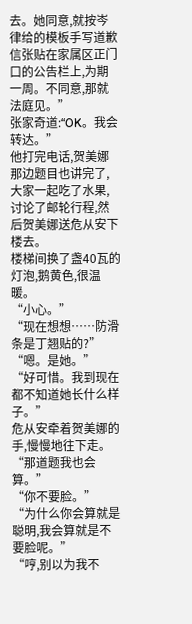去。她同意,就按岑律给的模板手写道歉信张贴在家属区正门口的公告栏上,为期一周。不同意,那就法庭见。”
张家奇道:“OK。我会转达。”
他打完电话,贺美娜那边题目也讲完了,大家一起吃了水果,讨论了邮轮行程,然后贺美娜送危从安下楼去。
楼梯间换了盏40瓦的灯泡,鹅黄色,很温暖。
“小心。”
“现在想想……防滑条是丁翘贴的?”
“嗯。是她。”
“好可惜。我到现在都不知道她长什么样子。”
危从安牵着贺美娜的手,慢慢地往下走。
“那道题我也会算。”
“你不要脸。”
“为什么你会算就是聪明,我会算就是不要脸呢。”
“哼,别以为我不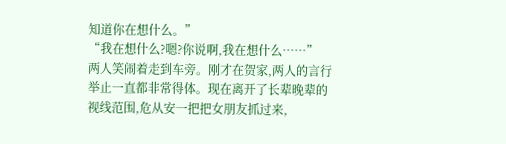知道你在想什么。”
“我在想什么?嗯?你说啊,我在想什么……”
两人笑闹着走到车旁。刚才在贺家,两人的言行举止一直都非常得体。现在离开了长辈晚辈的视线范围,危从安一把把女朋友抓过来,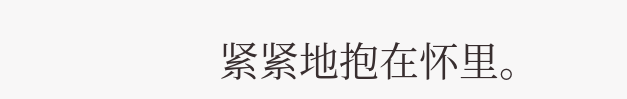紧紧地抱在怀里。